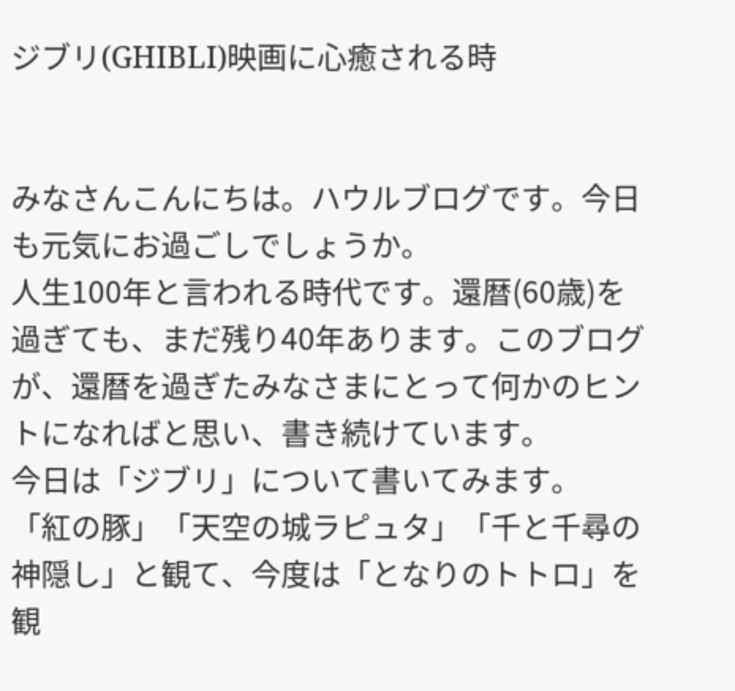ジブリ(GHIBLI)映画に心癒される時


みなさんこんにちは。ハウルブログです。今日も元気にお過ごしでしょうか。
人生100年と言われる時代です。還暦(60歳)を過ぎても、まだ残り40年あります。このブログが、還暦を過ぎたみなさまにとって何かのヒントになればと思い、書き続けています。
今日は「ジブリ」について書いてみます。
「紅の豚」「天空の城ラピュタ」「千と千尋の神隠し」と観て、今度は「となりのトトロ」を観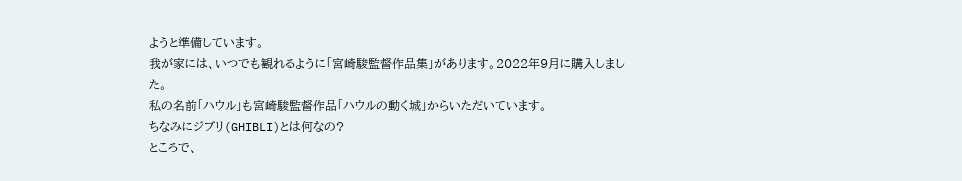ようと準備しています。
我が家には、いつでも観れるように「宮崎駿監督作品集」があります。2022年9月に購入しました。
私の名前「ハウル」も宮崎駿監督作品「ハウルの動く城」からいただいています。
ちなみにジブリ(GHIBLI)とは何なの?
ところで、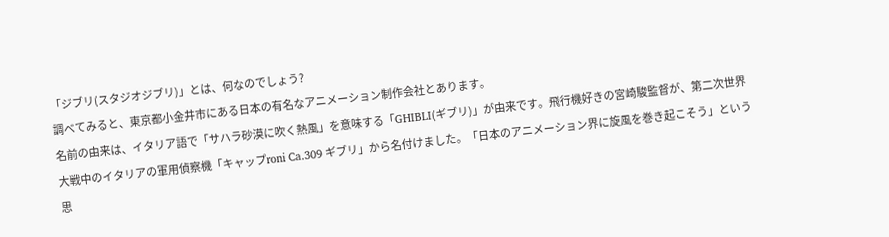「ジブリ(スタジオジブリ)」とは、何なのでしょう?
調べてみると、東京都小金井市にある日本の有名なアニメーション制作会社とあります。
名前の由来は、イタリア語で「サハラ砂漠に吹く熱風」を意味する「GHIBLI(ギブリ)」が由来です。飛行機好きの宮崎駿監督が、第二次世界大戦中のイタリアの軍用偵察機「キャップroni Ca.309 ギブリ」から名付けました。「日本のアニメーション界に旋風を巻き起こそう」という思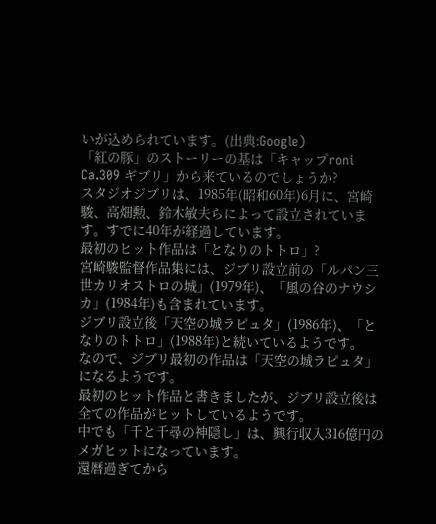いが込められています。(出典:Google)
「紅の豚」のストーリーの基は「キャップroni Ca.309 ギブリ」から来ているのでしょうか?
スタジオジブリは、1985年(昭和60年)6月に、宮崎駿、高畑勲、鈴木敏夫らによって設立されています。すでに40年が経過しています。
最初のヒット作品は「となりのトトロ」?
宮崎駿監督作品集には、ジブリ設立前の「ルパン三世カリオストロの城」(1979年)、「風の谷のナウシカ」(1984年)も含まれています。
ジブリ設立後「天空の城ラピュタ」(1986年)、「となりのトトロ」(1988年)と続いているようです。
なので、ジブリ最初の作品は「天空の城ラピュタ」になるようです。
最初のヒット作品と書きましたが、ジブリ設立後は全ての作品がヒットしているようです。
中でも「千と千尋の神隠し」は、興行収入316億円のメガヒットになっています。
還暦過ぎてから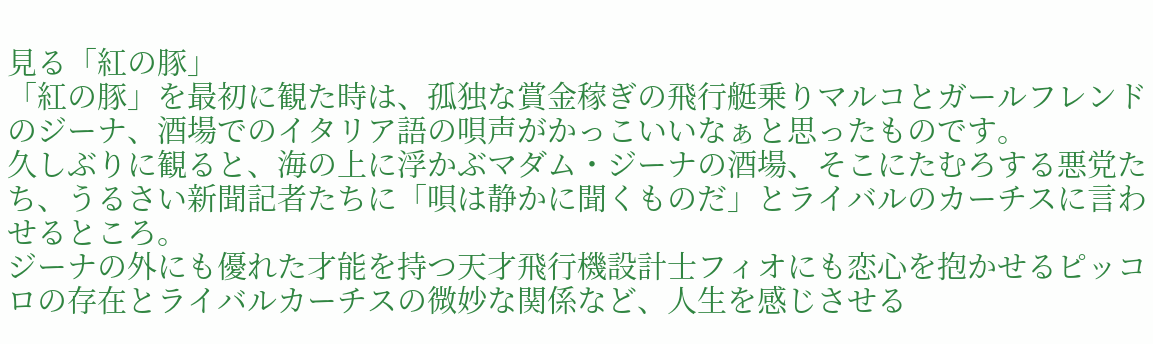見る「紅の豚」
「紅の豚」を最初に観た時は、孤独な賞金稼ぎの飛行艇乗りマルコとガールフレンドのジーナ、酒場でのイタリア語の唄声がかっこいいなぁと思ったものです。
久しぶりに観ると、海の上に浮かぶマダム・ジーナの酒場、そこにたむろする悪党たち、うるさい新聞記者たちに「唄は静かに聞くものだ」とライバルのカーチスに言わせるところ。
ジーナの外にも優れた才能を持つ天才飛行機設計士フィオにも恋心を抱かせるピッコロの存在とライバルカーチスの微妙な関係など、人生を感じさせる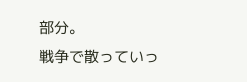部分。
戦争で散っていっ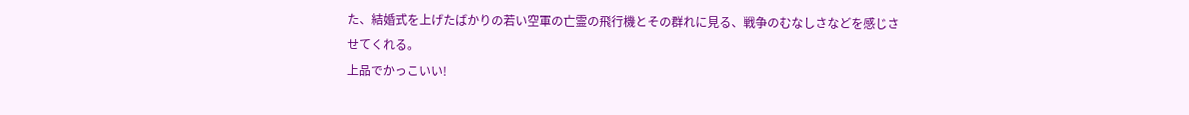た、結婚式を上げたばかりの若い空軍の亡霊の飛行機とその群れに見る、戦争のむなしさなどを感じさせてくれる。
上品でかっこいい!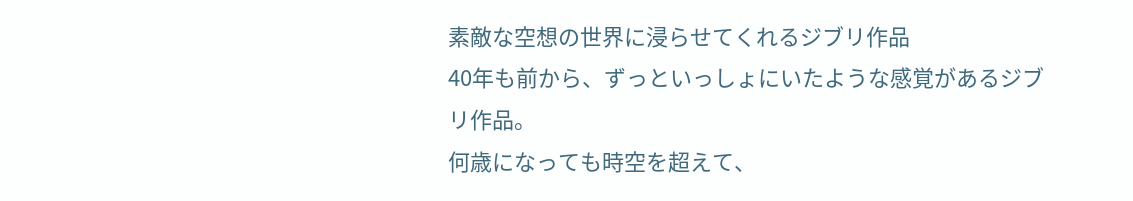素敵な空想の世界に浸らせてくれるジブリ作品
40年も前から、ずっといっしょにいたような感覚があるジブリ作品。
何歳になっても時空を超えて、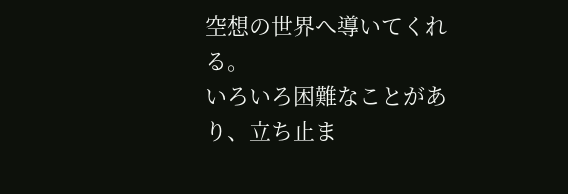空想の世界へ導いてくれる。
いろいろ困難なことがあり、立ち止ま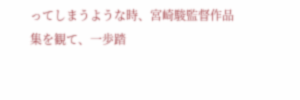ってしまうような時、宮崎駿監督作品集を観て、一歩踏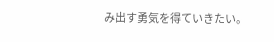み出す勇気を得ていきたい。